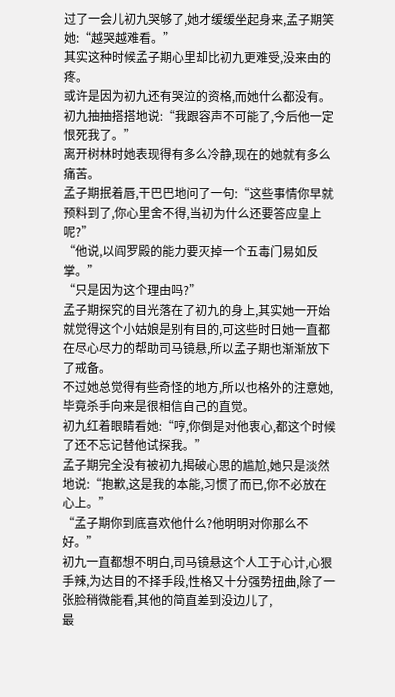过了一会儿初九哭够了,她才缓缓坐起身来,孟子期笑她:“越哭越难看。”
其实这种时候孟子期心里却比初九更难受,没来由的疼。
或许是因为初九还有哭泣的资格,而她什么都没有。
初九抽抽搭搭地说:“我跟容声不可能了,今后他一定恨死我了。”
离开树林时她表现得有多么冷静,现在的她就有多么痛苦。
孟子期抿着唇,干巴巴地问了一句:“这些事情你早就预料到了,你心里舍不得,当初为什么还要答应皇上呢?”
“他说,以阎罗殿的能力要灭掉一个五毒门易如反掌。”
“只是因为这个理由吗?”
孟子期探究的目光落在了初九的身上,其实她一开始就觉得这个小姑娘是别有目的,可这些时日她一直都在尽心尽力的帮助司马镜悬,所以孟子期也渐渐放下了戒备。
不过她总觉得有些奇怪的地方,所以也格外的注意她,毕竟杀手向来是很相信自己的直觉。
初九红着眼睛看她:“哼,你倒是对他衷心,都这个时候了还不忘记替他试探我。”
孟子期完全没有被初九揭破心思的尴尬,她只是淡然地说:“抱歉,这是我的本能,习惯了而已,你不必放在心上。”
“孟子期你到底喜欢他什么?他明明对你那么不好。”
初九一直都想不明白,司马镜悬这个人工于心计,心狠手辣,为达目的不择手段,性格又十分强势扭曲,除了一张脸稍微能看,其他的简直差到没边儿了,
最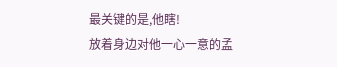最关键的是,他瞎!
放着身边对他一心一意的孟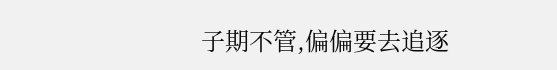子期不管,偏偏要去追逐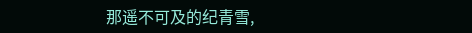那遥不可及的纪青雪,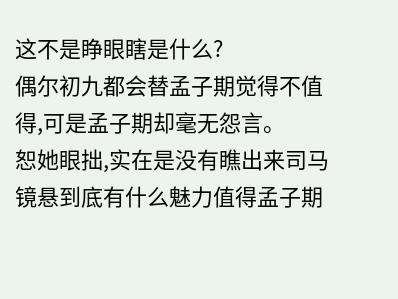这不是睁眼瞎是什么?
偶尔初九都会替孟子期觉得不值得,可是孟子期却毫无怨言。
恕她眼拙,实在是没有瞧出来司马镜悬到底有什么魅力值得孟子期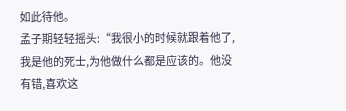如此待他。
孟子期轻轻摇头:“我很小的时候就跟着他了,我是他的死士,为他做什么都是应该的。他没有错,喜欢这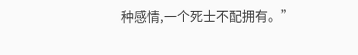种感情,一个死士不配拥有。”